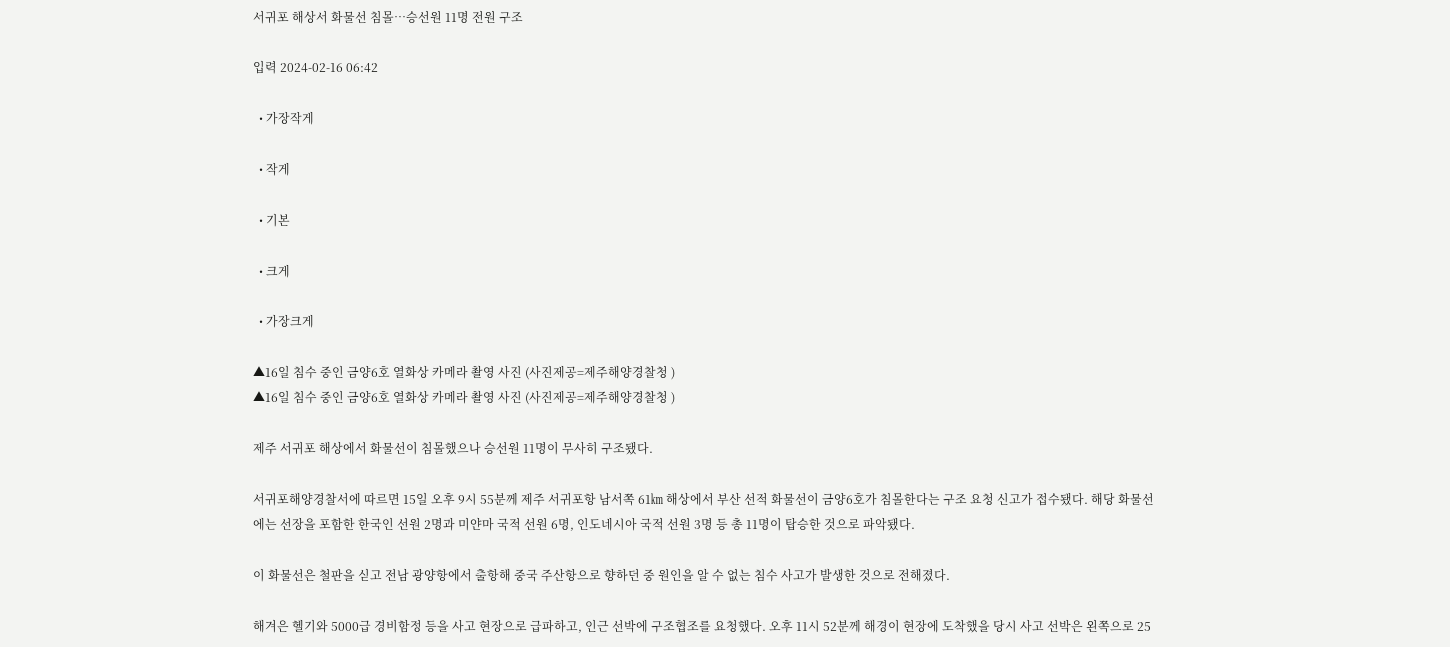서귀포 해상서 화물선 침몰…승선원 11명 전원 구조

입력 2024-02-16 06:42

  • 가장작게

  • 작게

  • 기본

  • 크게

  • 가장크게

▲16일 침수 중인 금양6호 열화상 카메라 촬영 사진 (사진제공=제주해양경찰청 )
▲16일 침수 중인 금양6호 열화상 카메라 촬영 사진 (사진제공=제주해양경찰청 )

제주 서귀포 해상에서 화물선이 침몰했으나 승선원 11명이 무사히 구조됐다.

서귀포해양경찰서에 따르면 15일 오후 9시 55분께 제주 서귀포항 남서쪽 61㎞ 해상에서 부산 선적 화물선이 금양6호가 침몰한다는 구조 요청 신고가 접수됐다. 해당 화물선에는 선장을 포함한 한국인 선원 2명과 미얀마 국적 선원 6명, 인도네시아 국적 선원 3명 등 총 11명이 탑승한 것으로 파악됐다.

이 화물선은 철판을 싣고 전남 광양항에서 출항해 중국 주산항으로 향하던 중 원인을 알 수 없는 침수 사고가 발생한 것으로 전해졌다.

해겨은 헬기와 5000급 경비함정 등을 사고 현장으로 급파하고, 인근 선박에 구조협조를 요청했다. 오후 11시 52분께 해경이 현장에 도착했을 당시 사고 선박은 왼쪽으로 25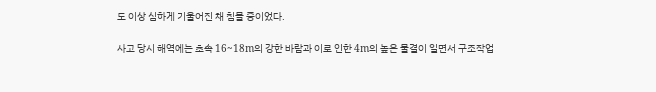도 이상 심하게 기울어진 채 침몰 중이었다.

사고 당시 해역에는 초속 16~18m의 강한 바람과 이로 인한 4m의 높은 물결이 일면서 구조작업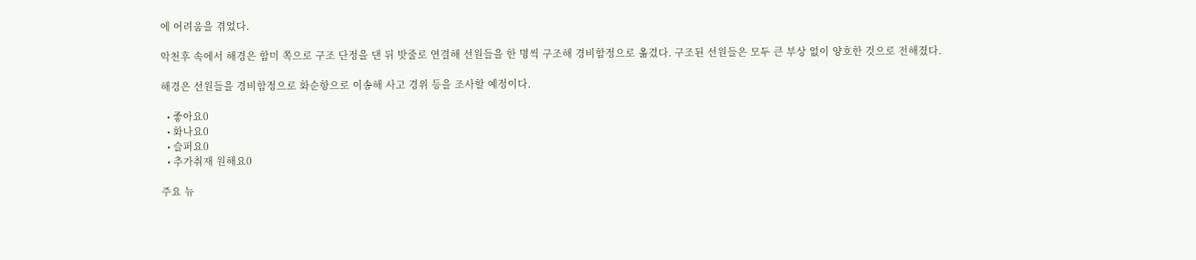에 어려움을 겪었다.

악천후 속에서 해경은 함미 쪽으로 구조 단정을 댄 뒤 밧줄로 연결해 선원들을 한 명씩 구조해 경비함정으로 옮겼다. 구조된 선원들은 모두 큰 부상 없이 양호한 것으로 전해졌다.

해경은 선원들을 경비함정으로 화순항으로 이송해 사고 경위 등을 조사할 예정이다.

  • 좋아요0
  • 화나요0
  • 슬퍼요0
  • 추가취재 원해요0

주요 뉴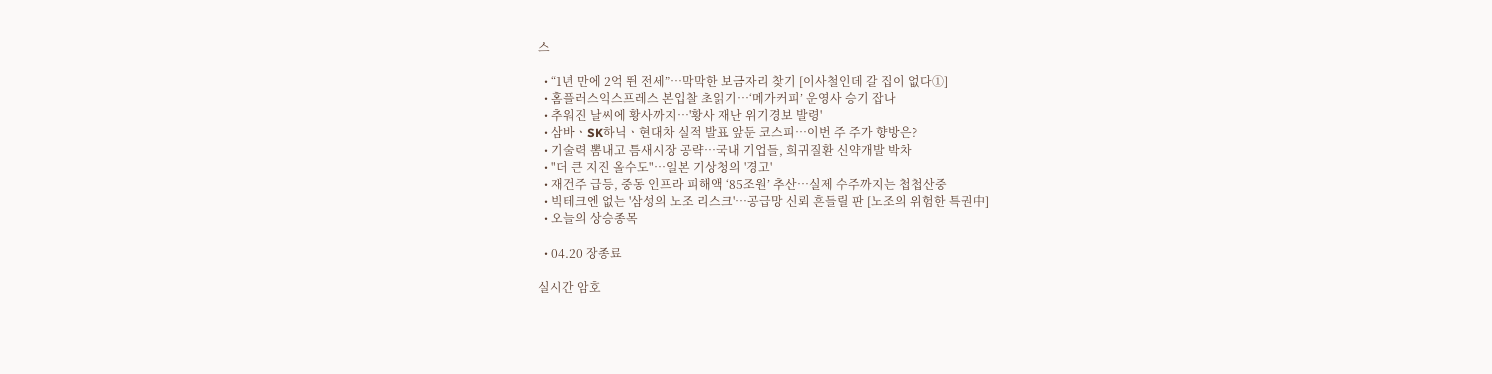스

  • “1년 만에 2억 뛴 전세”⋯막막한 보금자리 찾기 [이사철인데 갈 집이 없다①]
  • 홈플러스익스프레스 본입찰 초읽기…‘메가커피’ 운영사 승기 잡나
  • 추워진 날씨에 황사까지…'황사 재난 위기경보 발령'
  • 삼바ㆍSK하닉ㆍ현대차 실적 발표 앞둔 코스피…이번 주 주가 향방은?
  • 기술력 뽐내고 틈새시장 공략…국내 기업들, 희귀질환 신약개발 박차
  • "더 큰 지진 올수도"…일본 기상청의 '경고'
  • 재건주 급등, 중동 인프라 피해액 ‘85조원’ 추산⋯실제 수주까지는 첩첩산중
  • 빅테크엔 없는 '삼성의 노조 리스크'…공급망 신뢰 흔들릴 판 [노조의 위험한 특권中]
  • 오늘의 상승종목

  • 04.20 장종료

실시간 암호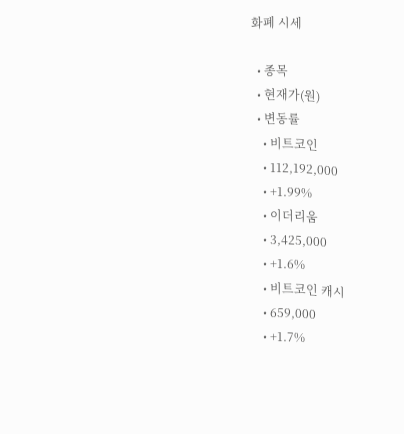화폐 시세

  • 종목
  • 현재가(원)
  • 변동률
    • 비트코인
    • 112,192,000
    • +1.99%
    • 이더리움
    • 3,425,000
    • +1.6%
    • 비트코인 캐시
    • 659,000
    • +1.7%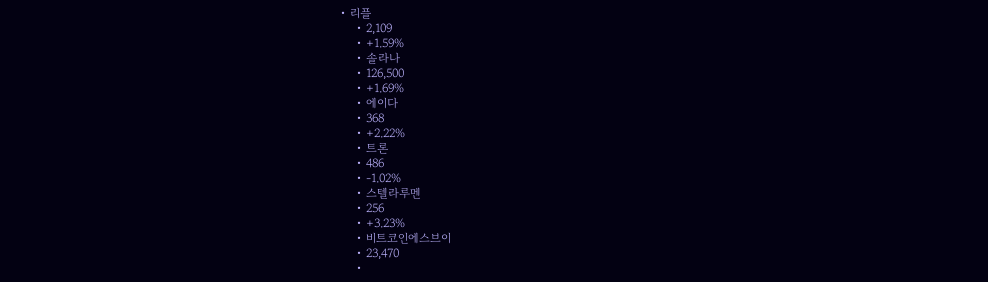• 리플
    • 2,109
    • +1.59%
    • 솔라나
    • 126,500
    • +1.69%
    • 에이다
    • 368
    • +2.22%
    • 트론
    • 486
    • -1.02%
    • 스텔라루멘
    • 256
    • +3.23%
    • 비트코인에스브이
    • 23,470
    •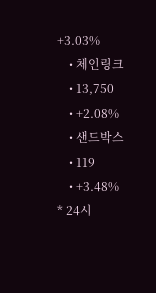+3.03%
    • 체인링크
    • 13,750
    • +2.08%
    • 샌드박스
    • 119
    • +3.48%
* 24시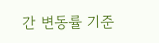간 변동률 기준